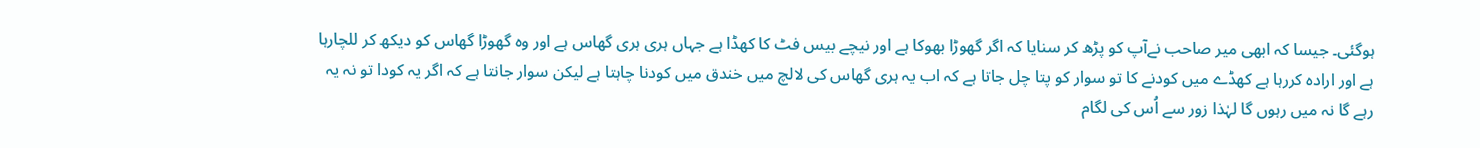ہوگئی۔ جیسا کہ ابھی میر صاحب نےآپ کو پڑھ کر سنایا کہ اگر گھوڑا بھوکا ہے اور نیچے بیس فٹ کا کھڈا ہے جہاں ہری ہری گھاس ہے اور وہ گھوڑا گھاس کو دیکھ کر للچارہا ہے اور ارادہ کررہا ہے کھڈے میں کودنے کا تو سوار کو پتا چل جاتا ہے کہ اب یہ ہری گھاس کی لالچ میں خندق میں کودنا چاہتا ہے لیکن سوار جانتا ہے کہ اگر یہ کودا تو نہ یہ رہے گا نہ میں رہوں گا لہٰذا زور سے اُس کی لگام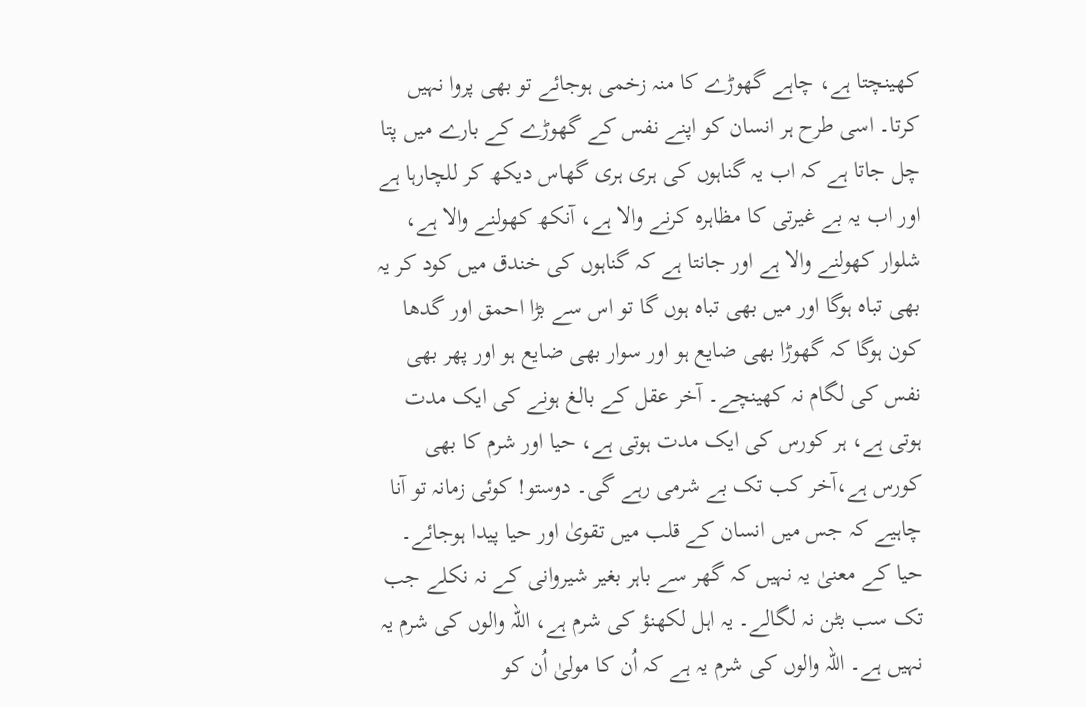کھینچتا ہے، چاہے گھوڑے کا منہ زخمی ہوجائے تو بھی پروا نہیں کرتا۔ اسی طرح ہر انسان کو اپنے نفس کے گھوڑے کے بارے میں پتا چل جاتا ہے کہ اب یہ گناہوں کی ہری ہری گھاس دیکھ کر للچارہا ہے اور اب یہ بے غیرتی کا مظاہرہ کرنے والا ہے، آنکھ کھولنے والا ہے، شلوار کھولنے والا ہے اور جانتا ہے کہ گناہوں کی خندق میں کود کر یہ بھی تباہ ہوگا اور میں بھی تباہ ہوں گا تو اس سے بڑا احمق اور گدھا کون ہوگا کہ گھوڑا بھی ضایع ہو اور سوار بھی ضایع ہو اور پھر بھی نفس کی لگام نہ کھینچے۔ آخر عقل کے بالغ ہونے کی ایک مدت ہوتی ہے، ہر کورس کی ایک مدت ہوتی ہے، حیا اور شرم کا بھی کورس ہے،آخر کب تک بے شرمی رہے گی۔ دوستو! کوئی زمانہ تو آنا چاہیے کہ جس میں انسان کے قلب میں تقویٰ اور حیا پیدا ہوجائے۔ حیا کے معنیٰ یہ نہیں کہ گھر سے باہر بغیر شیروانی کے نہ نکلے جب تک سب بٹن نہ لگالے۔ یہ اہل لکھنؤ کی شرم ہے، اللہ والوں کی شرم یہ نہیں ہے۔ اللہ والوں کی شرم یہ ہے کہ اُن کا مولیٰ اُن کو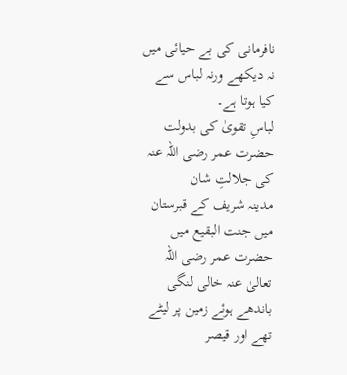نافرمانی کی بے حیائی میں نہ دیکھے ورنہ لباس سے کیا ہوتا ہے۔
لباسِ تقویٰ کی بدولت حضرت عمر رضی اللہ عنہ کی جلالتِ شان
مدینہ شریف کے قبرستان میں جنت البقیع میں حضرت عمر رضی اللہ تعالیٰ عنہ خالی لنگی باندھے ہوئے زمین پر لیٹے تھے اور قیصر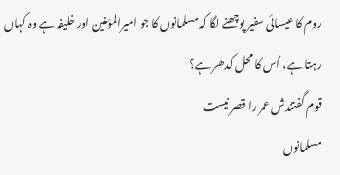روم کا عیسائی سفیر پوچھنے لگا کہ مسلمانوں کا جو امیرالمؤمنین اور خلیفہ ہے وہ کہاں رہتا ہے، اُس کا محل کدھر ہے؟
قوم گفتندش عمر را قصر نیست
مسلمانوں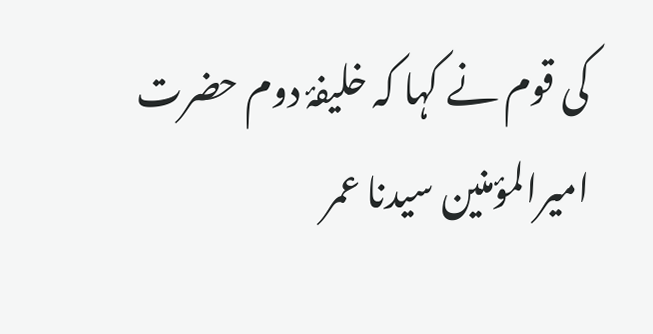کی قوم نے کہا کہ خلیفۂ دوم حضرت امیرالمؤمنین سیدنا عمر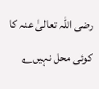رضی اللہ تعالیٰ عنہ کا کوئی محل نہیں؎